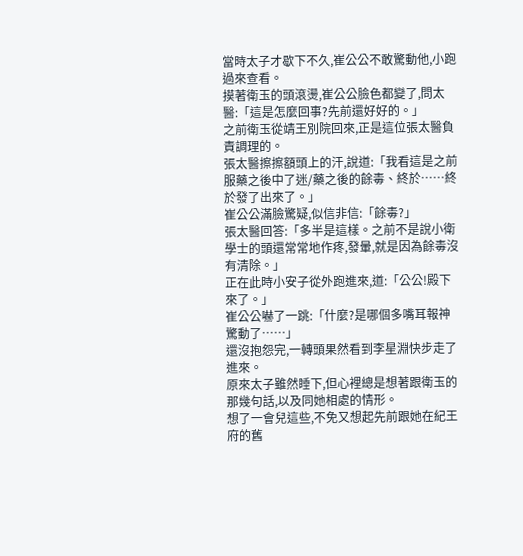當時太子才歇下不久,崔公公不敢驚動他,小跑過來查看。
摸著衛玉的頭滾燙,崔公公臉色都變了,問太醫:「這是怎麼回事?先前還好好的。」
之前衛玉從靖王別院回來,正是這位張太醫負責調理的。
張太醫擦擦額頭上的汗,說道:「我看這是之前服藥之後中了迷/藥之後的餘毒、終於……終於發了出來了。」
崔公公滿臉驚疑,似信非信:「餘毒?」
張太醫回答:「多半是這樣。之前不是說小衛學士的頭還常常地作疼,發暈,就是因為餘毒沒有清除。」
正在此時小安子從外跑進來,道:「公公!殿下來了。」
崔公公嚇了一跳:「什麼?是哪個多嘴耳報神驚動了……」
還沒抱怨完,一轉頭果然看到李星淵快步走了進來。
原來太子雖然睡下,但心裡總是想著跟衛玉的那幾句話,以及同她相處的情形。
想了一會兒這些,不免又想起先前跟她在紀王府的舊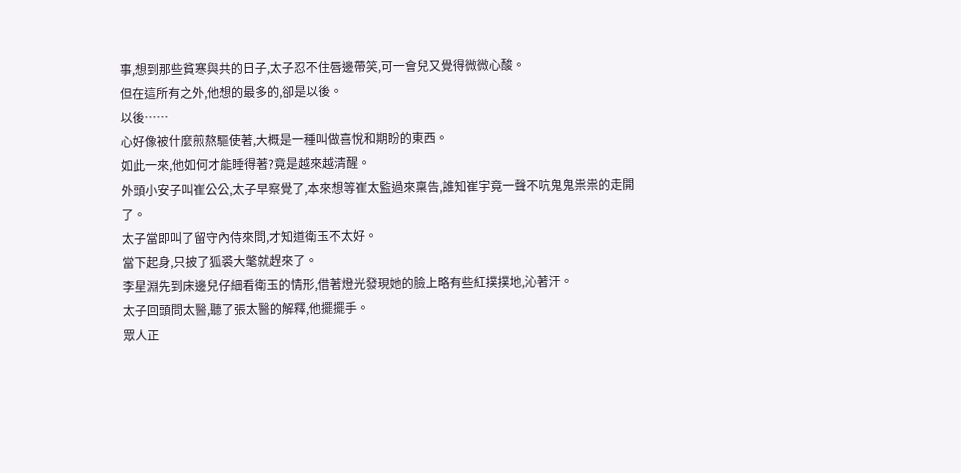事,想到那些貧寒與共的日子,太子忍不住唇邊帶笑,可一會兒又覺得微微心酸。
但在這所有之外,他想的最多的,卻是以後。
以後……
心好像被什麼煎熬驅使著,大概是一種叫做喜悅和期盼的東西。
如此一來,他如何才能睡得著?竟是越來越清醒。
外頭小安子叫崔公公,太子早察覺了,本來想等崔太監過來稟告,誰知崔宇竟一聲不吭鬼鬼祟祟的走開了。
太子當即叫了留守內侍來問,才知道衛玉不太好。
當下起身,只披了狐裘大氅就趕來了。
李星淵先到床邊兒仔細看衛玉的情形,借著燈光發現她的臉上略有些紅撲撲地,沁著汗。
太子回頭問太醫,聽了張太醫的解釋,他擺擺手。
眾人正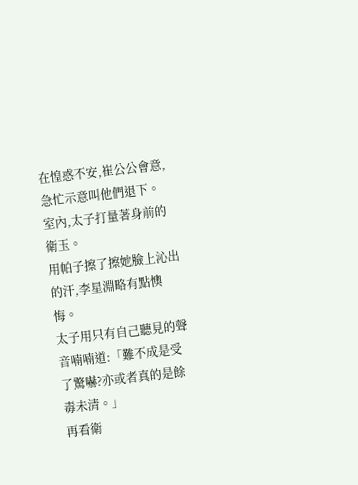在惶惑不安,崔公公會意,急忙示意叫他們退下。
室內,太子打量著身前的衛玉。
用帕子擦了擦她臉上沁出的汗,李星淵略有點懊悔。
太子用只有自己聽見的聲音喃喃道:「難不成是受了驚嚇?亦或者真的是餘毒未清。」
再看衛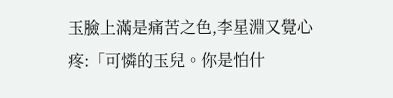玉臉上滿是痛苦之色,李星淵又覺心疼:「可憐的玉兒。你是怕什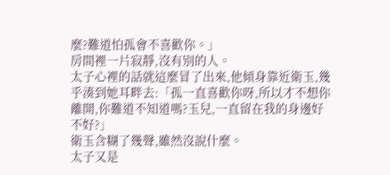麼?難道怕孤會不喜歡你。」
房間裡一片寂靜,沒有別的人。
太子心裡的話就這麼冒了出來,他傾身靠近衛玉,幾乎湊到她耳畔去:「孤一直喜歡你呀,所以才不想你離開,你難道不知道嗎?玉兒,一直留在我的身邊好不好?」
衛玉含糊了幾聲,雖然沒說什麼。
太子又是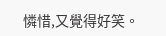憐惜,又覺得好笑。